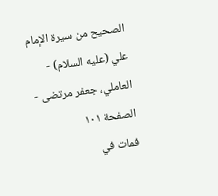الصحيح من سيرة الإمام علي (عليه السلام) - العاملي، جعفر مرتضى - الصفحة ١٠١
فمات في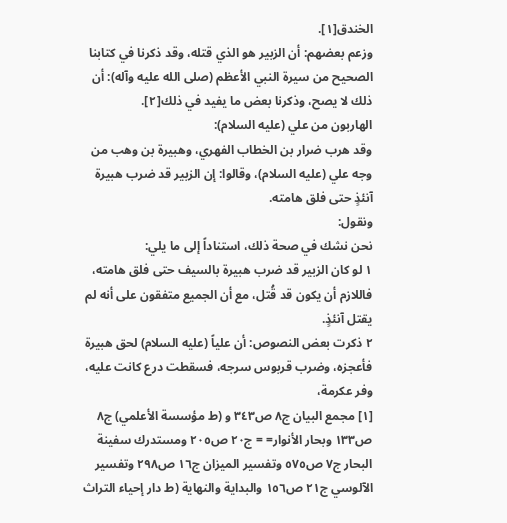الخندق[١].
وزعم بعضهم: أن الزبير هو الذي قتله، وقد ذكرنا في كتابنا الصحيح من سيرة النبي الأعظم (صلى الله عليه وآله): أن ذلك لا يصح، وذكرنا بعض ما يفيد في ذلك[٢].
الهاربون من علي (عليه السلام):
وقد هرب ضرار بن الخطاب الفهري، وهبيرة بن وهب من وجه علي (عليه السلام)، وقالوا: إن الزبير قد ضرب هبيرة آنئذٍ حتى فلق هامته.
ونقول:
نحن نشك في صحة ذلك، استناداً إلى ما يلي:
١ لو كان الزبير قد ضرب هبيرة بالسيف حتى فلق هامته، فاللازم أن يكون قد قُتل، مع أن الجميع متفقون على أنه لم يقتل آنئذٍ.
٢ ذكرت بعض النصوص: أن علياً (عليه السلام) لحق هبيرة فأعجزه، وضرب قربوس سرجه، فسقطت درع كانت عليه، وفر عكرمة،
[١] مجمع البيان ج٨ ص٣٤٣ و (ط مؤسسة الأعلمي) ج٨ ص١٣٣ وبحار الأنوار= = ج٢٠ ص٢٠٥ ومستدرك سفينة البحار ج٧ ص٥٧٥ وتفسير الميزان ج١٦ ص٢٩٨ وتفسير الآلوسي ج٢١ ص١٥٦ والبداية والنهاية (ط دار إحياء التراث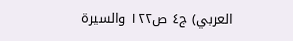العربي) ج٤ ص١٢٢ والسيرة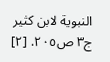النبوية لابن كثير ج٣ ص٢٠٥. [٢]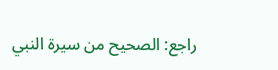راجع: الصحيح من سيرة النبي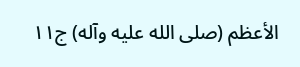الأعظم (صلى الله عليه وآله) ج١١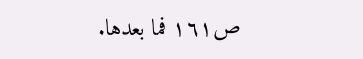ص١٦١ فما بعدها.